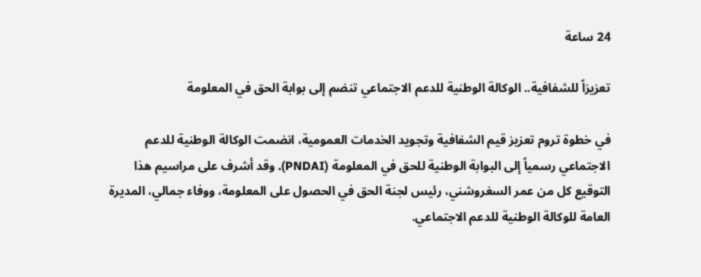24 ساعة

تعزيزاً للشفافية.. الوكالة الوطنية للدعم الاجتماعي تنضم إلى بوابة الحق في المعلومة

في خطوة تروم تعزيز قيم الشفافية وتجويد الخدمات العمومية، انضمت الوكالة الوطنية للدعم الاجتماعي رسمياً إلى البوابة الوطنية للحق في المعلومة (PNDAI). وقد أشرف على مراسيم هذا التوقيع كل من عمر السغروشني، رئيس لجنة الحق في الحصول على المعلومة، ووفاء جمالي، المديرة العامة للوكالة الوطنية للدعم الاجتماعي.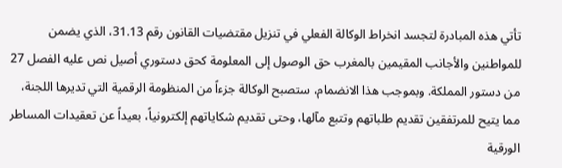تأتي هذه المبادرة لتجسد انخراط الوكالة الفعلي في تنزيل مقتضيات القانون رقم 31.13، الذي يضمن للمواطنين والأجانب المقيمين بالمغرب حق الوصول إلى المعلومة كحق دستوري أصيل نص عليه الفصل 27 من دستور المملكة. وبموجب هذا الانضمام، ستصبح الوكالة جزءاً من المنظومة الرقمية التي تديرها اللجنة، مما يتيح للمرتفقين تقديم طلباتهم وتتبع مآلها، وحتى تقديم شكاياتهم إلكترونياً، بعيداً عن تعقيدات المساطر الورقية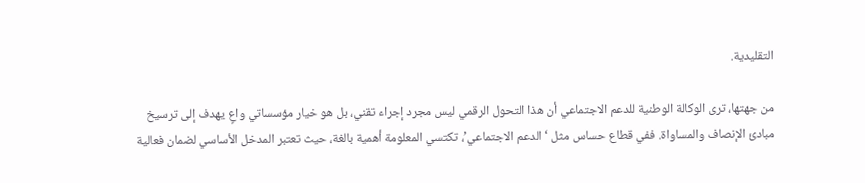التقليدية.

من جهتها، ترى الوكالة الوطنية للدعم الاجتماعي أن هذا التحول الرقمي ليس مجرد إجراء تقني، بل هو خيار مؤسساتي واعٍ يهدف إلى ترسيخ مبادئ الإنصاف والمساواة. ففي قطاع حساس مثل ‘الدعم الاجتماعي’، تكتسي المعلومة أهمية بالغة، حيث تعتبر المدخل الأساسي لضمان فعالية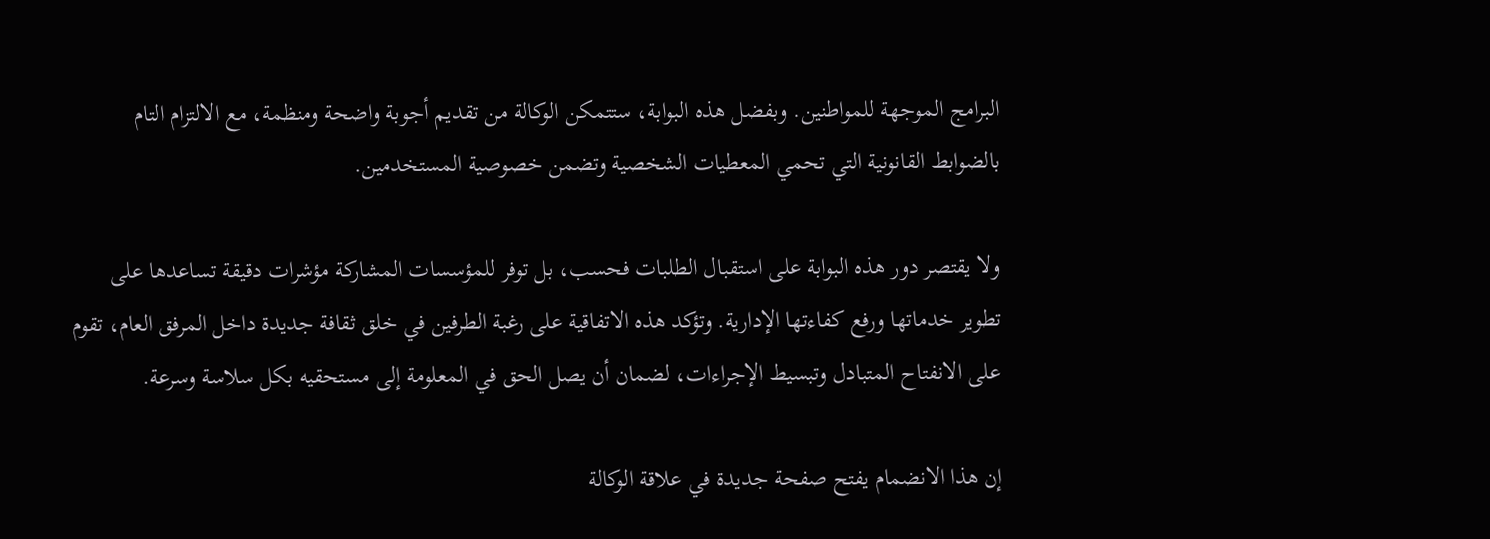البرامج الموجهة للمواطنين. وبفضل هذه البوابة، ستتمكن الوكالة من تقديم أجوبة واضحة ومنظمة، مع الالتزام التام بالضوابط القانونية التي تحمي المعطيات الشخصية وتضمن خصوصية المستخدمين.

ولا يقتصر دور هذه البوابة على استقبال الطلبات فحسب، بل توفر للمؤسسات المشاركة مؤشرات دقيقة تساعدها على تطوير خدماتها ورفع كفاءتها الإدارية. وتؤكد هذه الاتفاقية على رغبة الطرفين في خلق ثقافة جديدة داخل المرفق العام، تقوم على الانفتاح المتبادل وتبسيط الإجراءات، لضمان أن يصل الحق في المعلومة إلى مستحقيه بكل سلاسة وسرعة.

إن هذا الانضمام يفتح صفحة جديدة في علاقة الوكالة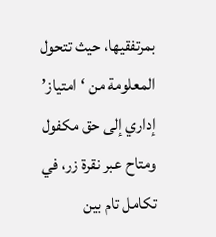بمرتفقيها، حيث تتحول المعلومة من ‘امتياز’ إداري إلى حق مكفول ومتاح عبر نقرة زر، في تكامل تام بين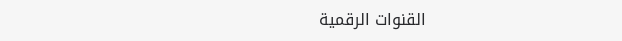القنوات الرقمية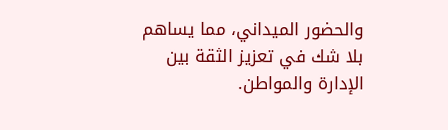والحضور الميداني، مما يساهم بلا شك في تعزيز الثقة بين الإدارة والمواطن.